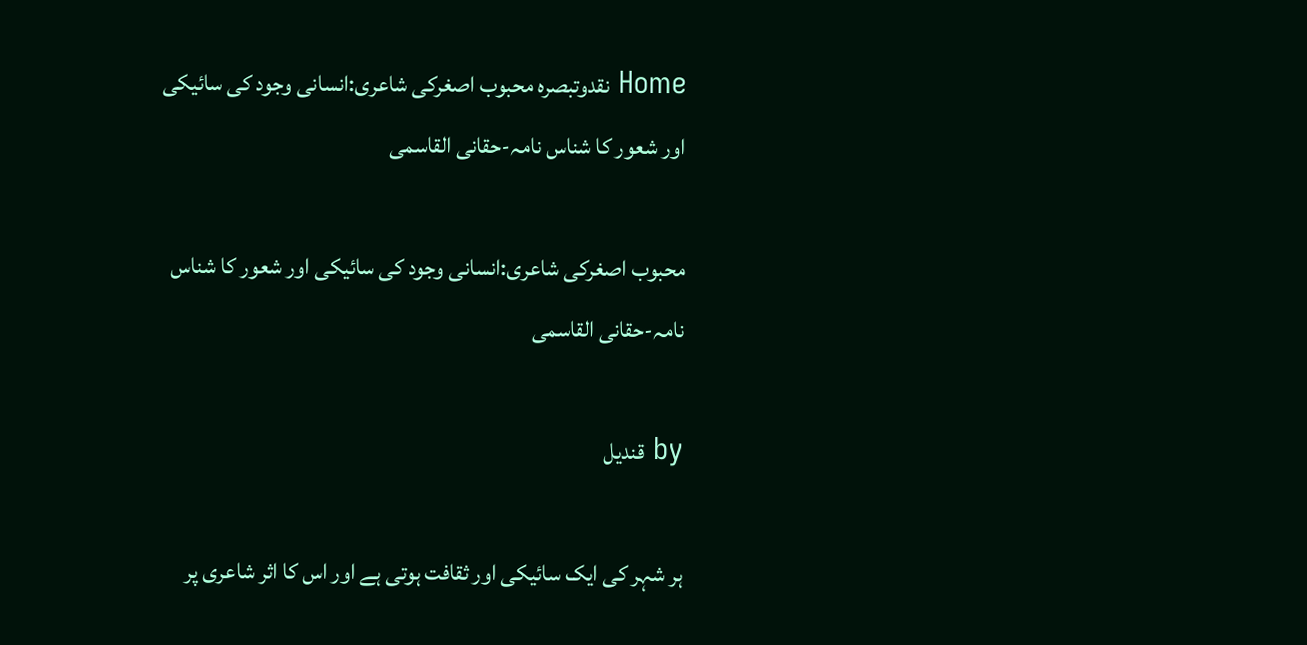Home نقدوتبصرہ محبوب اصغرکی شاعری:انسانی وجود کی سائیکی اور شعور کا شناس نامہ-حقانی القاسمی

محبوب اصغرکی شاعری:انسانی وجود کی سائیکی اور شعور کا شناس نامہ-حقانی القاسمی

by قندیل

ہر شہر کی ایک سائیکی اور ثقافت ہوتی ہے اور اس کا اثر شاعری پر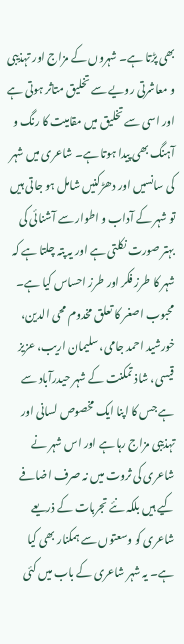بھی پڑتا ہے۔ شہروں کے مزاج اور تہذیبی و معاشرتی رویے سے تخلیق متاثر ہوتی ہے اور اسی سے تخلیق میں مقامیت کا رنگ و آہنگ بھی پیدا ہوتا ہے۔ شاعری میں شہر کی سانسیں اور دھڑکنیں شامل ہو جاتی ہیں تو شہر کے آداب و اطوار سے آشنائی کی بہتر صورت نکلتی ہے اور یہ پتہ چلتا ہے کہ شہر کا طرز فکر اور طرز احساس کیا ہے۔
محبوب اصغر کا تعلق مخدوم محی الدین، خورشید احمد جامی، سلیمان اریب، عزیز قیسی، شاذ تمکنت کے شہر حیدرآباد سے ہے جس کا اپنا ایک مخصوص لسانی اور تہذیبی مزاج رہا ہے اور اس شہر نے شاعری کی ثروت میں نہ صرف اضافے کیے ہیں بلکہ نئے تجربات کے ذریعے شاعری کو وسعتوں سے ہمکنار بھی کیا ہے۔ یہ شہر شاعری کے باب میں کئی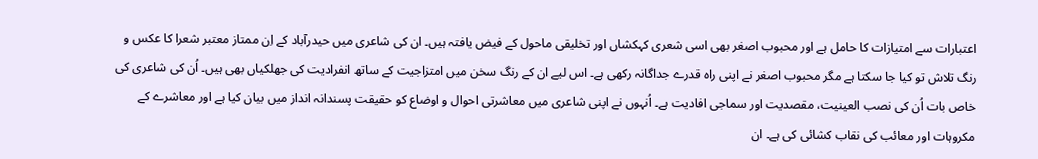اعتبارات سے امتیازات کا حامل ہے اور محبوب اصغر بھی اسی شعری کہکشاں اور تخلیقی ماحول کے فیض یافتہ ہیں۔ ان کی شاعری میں حیدرآباد کے اِن ممتاز معتبر شعرا کا عکس و رنگ تلاش تو کیا جا سکتا ہے مگر محبوب اصغر نے اپنی راہ قدرے جداگانہ رکھی ہے۔ اس لیے ان کے رنگ سخن میں امتزاجیت کے ساتھ انفرادیت کی جھلکیاں بھی ہیں۔ اُن کی شاعری کی خاص بات اُن کی نصب العینیت، مقصدیت اور سماجی افادیت ہے۔ اُنہوں نے اپنی شاعری میں معاشرتی احوال و اوضاع کو حقیقت پسندانہ انداز میں بیان کیا ہے اور معاشرے کے مکروہات اور معائب کی نقاب کشائی کی ہے۔ ان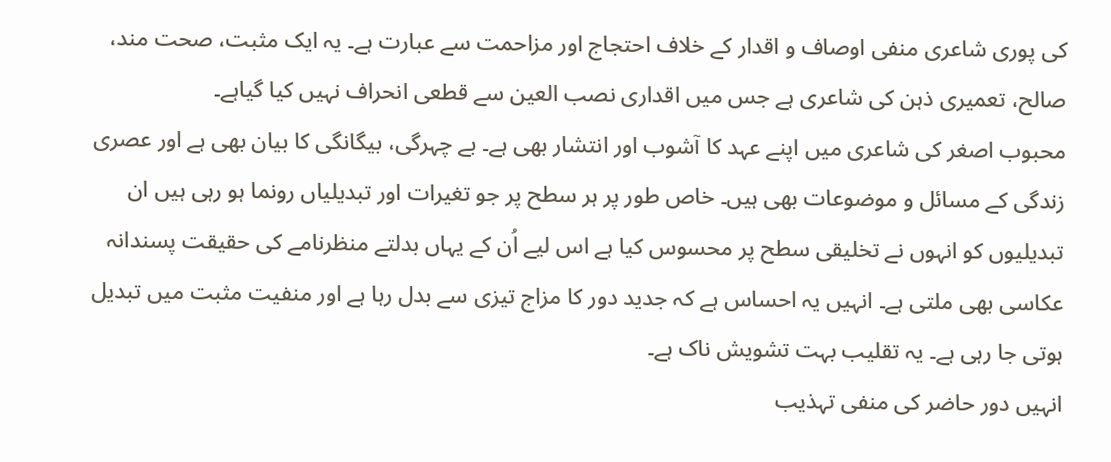کی پوری شاعری منفی اوصاف و اقدار کے خلاف احتجاج اور مزاحمت سے عبارت ہے۔ یہ ایک مثبت، صحت مند، صالح، تعمیری ذہن کی شاعری ہے جس میں اقداری نصب العین سے قطعی انحراف نہیں کیا گیاہے۔
محبوب اصغر کی شاعری میں اپنے عہد کا آشوب اور انتشار بھی ہے۔ بے چہرگی، بیگانگی کا بیان بھی ہے اور عصری زندگی کے مسائل و موضوعات بھی ہیں۔ خاص طور پر ہر سطح پر جو تغیرات اور تبدیلیاں رونما ہو رہی ہیں ان تبدیلیوں کو انہوں نے تخلیقی سطح پر محسوس کیا ہے اس لیے اُن کے یہاں بدلتے منظرنامے کی حقیقت پسندانہ عکاسی بھی ملتی ہے۔ انہیں یہ احساس ہے کہ جدید دور کا مزاج تیزی سے بدل رہا ہے اور منفیت مثبت میں تبدیل ہوتی جا رہی ہے۔ یہ تقلیب بہت تشویش ناک ہے۔
انہیں دور حاضر کی منفی تہذیب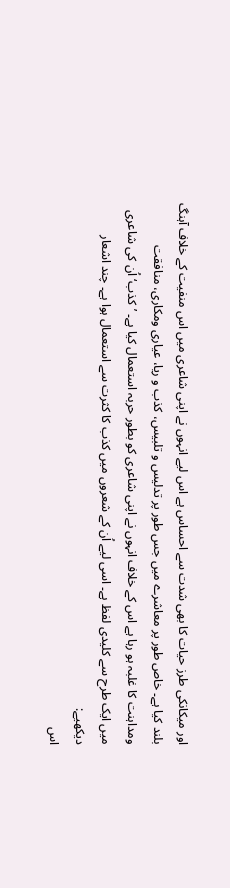اور میکانکی طرز حیات کا بھی شدت سے احساس ہے اس لیے انہوں نے اپنی شاعری میں اس منفیت کے خلاف آہنگ بلند کیا ہے۔ خاص طور پر معاشرے میں جس طور پر تدلیس و تلبیس، کذب و ریا، عیاری ومکاری، منافقت ومداہنت کا غلبہ ہو رہا ہے اس کے خلاف انہوں نے اپنی شاعری کو بطور حربہ استعمال کیا ہے۔ ’کذب‘ اُن کی شاعری میں ایک طرح سے کلیدی لفظ ہے۔ اسی لیے اُن کے شعروں میں کذب کا کثرت سے استعمال ہوا ہے۔ چند اشعار دیکھیے:
اس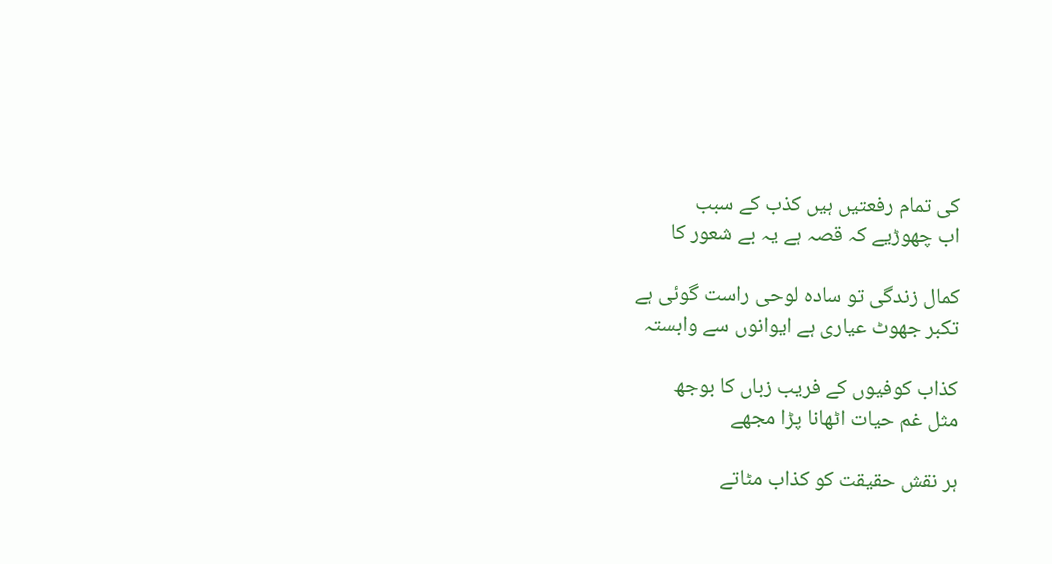کی تمام رفعتیں ہیں کذب کے سبب
اب چھوڑیے کہ قصہ ہے یہ بے شعور کا

کمال زندگی تو سادہ لوحی راست گوئی ہے
تکبر جھوٹ عیاری ہے ایوانوں سے وابستہ

کذاب کوفیوں کے فریب زباں کا بوجھ
مثل غم حیات اٹھانا پڑا مجھے

ہر نقش حقیقت کو کذاب مٹاتے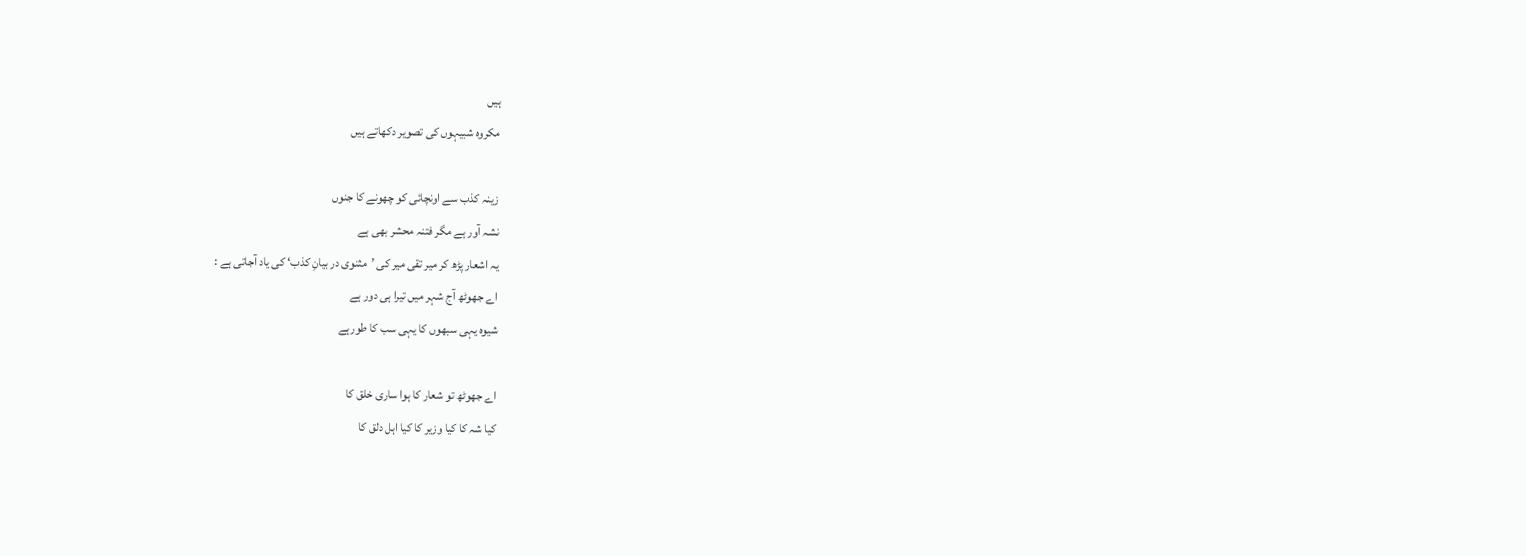ہیں
مکروہ شبیہوں کی تصویر دکھاتے ہیں

زینہ کذب سے اونچائی کو چھونے کا جنوں
نشہ آور ہے مگر فتنہ محشر بھی ہے
یہ اشعار پڑھ کر میر تقی میر کی ’مثنوی در بیانِ کذب‘ کی یاد آجاتی ہے :
اے جھوٹھ آج شہر میں تیرا ہی دور ہے
شیوہ یہی سبھوں کا یہی سب کا طورہے

اے جھوٹھ تو شعار کا ہوا ساری خلق کا
کیا شہ کا کیا وزیر کا کیا اہل دلق کا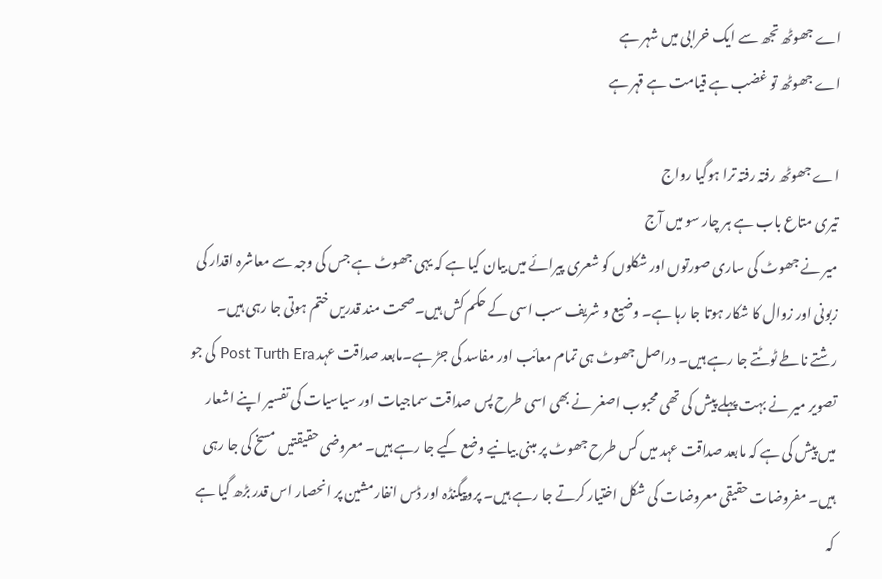اے جھوٹھ تجھ سے ایک خرابی میں شہر ہے
اے جھوٹھ تو غضب ہے قیامت ہے قہر ہے

اے جھوٹھ رفتہ رفتہ ترا ہوگیا رواج
تیری متاع باب ہے ہر چار سو میں آج
میر نے جھوٹ کی ساری صورتوں اور شکلوں کو شعری پیرائے میں بیان کیا ہے کہ یہی جھوٹ ہے جس کی وجہ سے معاشرہ اقدار کی زبونی اور زوال کا شکار ہوتا جا رہا ہے۔ وضیع و شریف سب اسی کے حکم کش ہیں۔صحت مند قدریں ختم ہوتی جا رہی ہیں۔ رشتے ناطے ٹوٹتے جا رہے ہیں۔ دراصل جھوٹ ہی تمام معائب اور مفاسد کی جڑ ہے۔مابعد صداقت عہد Post Turth Era کی جو تصویر میر نے بہت پہلے پیش کی تھی محبوب اصغر نے بھی اسی طرح پس صداقت سماجیات اور سیاسیات کی تفسیر اپنے اشعار میں پیش کی ہے کہ مابعد صداقت عہد میں کس طرح جھوٹ پر مبنی بیانیے وضع کیے جا رہے ہیں۔ معروضی حقیقتیں مسخ کی جا رہی ہیں۔ مفروضات حقیقی معروضات کی شکل اختیار کرتے جا رہے ہیں۔ پروپیگنڈہ اور ڈس انفارمشین پر انحصار اس قدر بڑھ گیا ہے کہ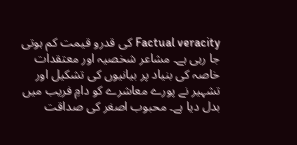Factual veracity کی قدرو قیمت کم ہوتی جا رہی ہے۔ مشاعر شخصیہ اور معتقدات خاصہ کی بنیاد پر بیانیوں کی تشکیل اور تشہیر نے پورے معاشرے کو دامِ فریب میں بدل دیا ہے۔ محبوب اصغر کی صداقت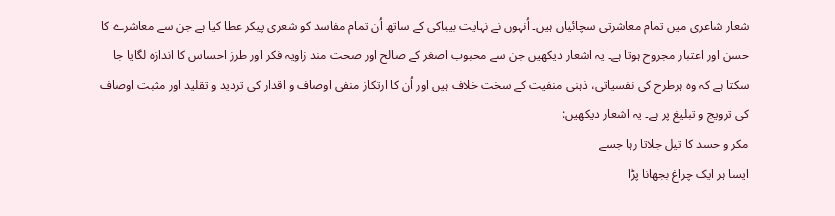شعار شاعری میں تمام معاشرتی سچائیاں ہیں۔ اُنہوں نے نہایت بیباکی کے ساتھ اُن تمام مفاسد کو شعری پیکر عطا کیا ہے جن سے معاشرے کا حسن اور اعتبار مجروح ہوتا ہے۔ یہ اشعار دیکھیں جن سے محبوب اصغر کے صالح اور صحت مند زاویہ فکر اور طرز احساس کا اندازہ لگایا جا سکتا ہے کہ وہ ہرطرح کی نفسیاتی، ذہنی منفیت کے سخت خلاف ہیں اور اُن کا ارتکاز منفی اوصاف و اقدار کی تردید و تقلید اور مثبت اوصاف کی ترویج و تبلیغ پر ہے۔ یہ اشعار دیکھیں:
مکر و حسد کا تیل جلاتا رہا جسے
ایسا ہر ایک چراغ بجھانا پڑا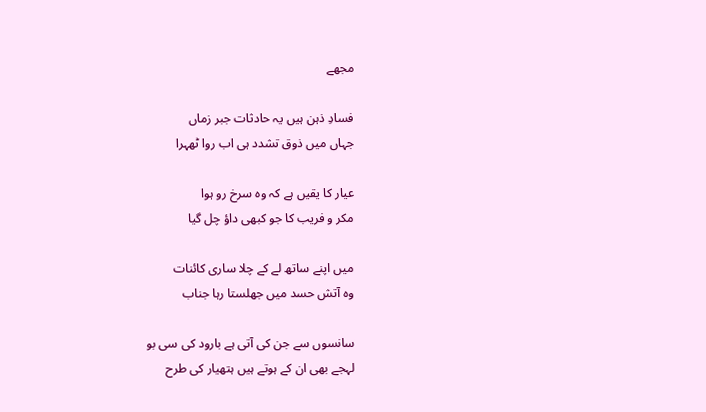مجھے

فسادِ ذہن ہیں یہ حادثات جبر زماں
جہاں میں ذوق تشدد ہی اب روا ٹھہرا

عیار کا یقیں ہے کہ وہ سرخ رو ہوا
مکر و فریب کا جو کبھی داؤ چل گیا

میں اپنے ساتھ لے کے چلا ساری کائنات
وہ آتش حسد میں جھلستا رہا جناب

سانسوں سے جن کی آتی ہے بارود کی سی بو
لہجے بھی ان کے ہوتے ہیں ہتھیار کی طرح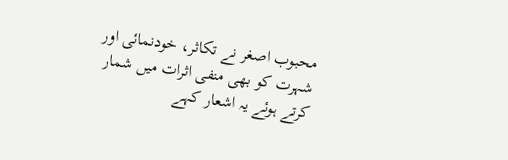محبوب اصغر نے تکاثر، خودنمائی اور شہرت کو بھی منفی اثرات میں شمار کرتے ہوئے یہ اشعار کہے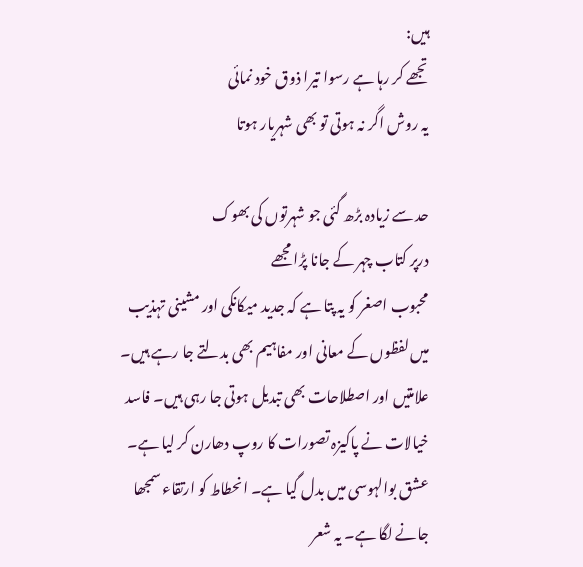ہیں:
تجھے کر رہا ہے رسوا تیرا ذوق خود نمائی
یہ روش اگر نہ ہوتی تو بھی شہریار ہوتا

حد سے زیادہ بڑھ گئی جو شہرتوں کی بھوک
درپر کتاب چہر کے جانا پڑا مجھے
محبوب اصغر کو یہ پتا ہے کہ جدید میکانکی اور مشینی تہذیب میں لفظوں کے معانی اور مفاہیم بھی بدلتے جا رہے ہیں۔ علامتیں اور اصطلاحات بھی تبدیل ہوتی جا رہی ہیں۔ فاسد خیالات نے پاکیزہ تصورات کا روپ دھارن کر لیا ہے۔ عشق بوالہوسی میں بدل گیا ہے۔ انحطاط کو ارتقاء سمجھا جانے لگا ہے۔ یہ شعر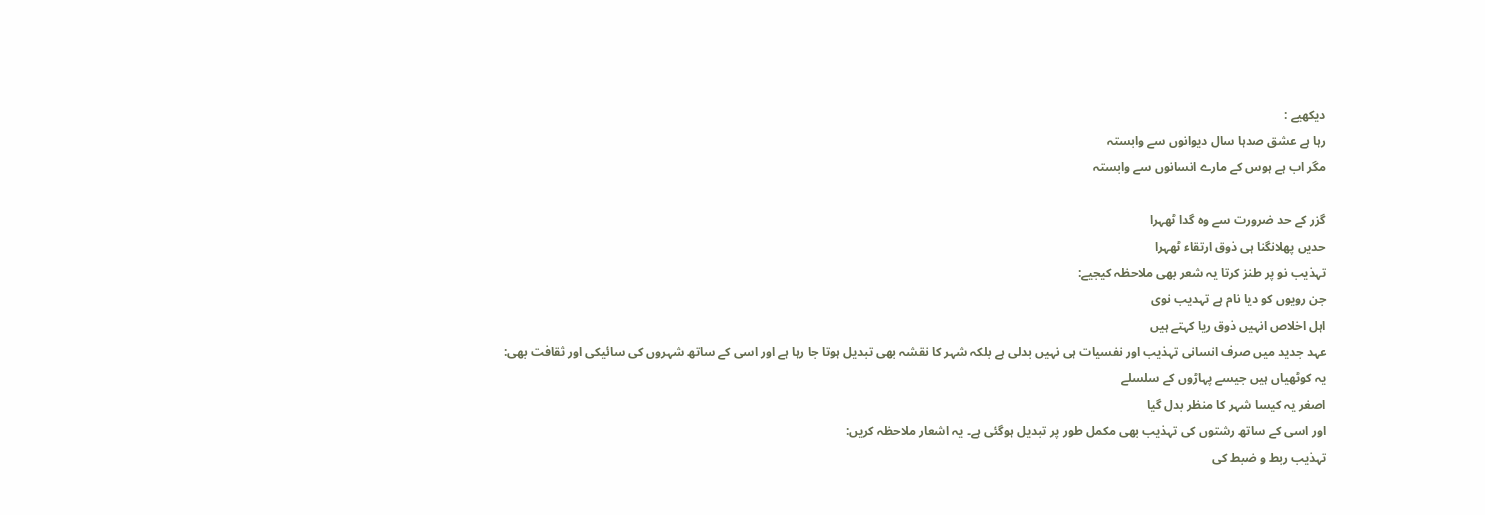دیکھیے :
رہا ہے عشق صدہا سال دیوانوں سے وابستہ
مگر اب ہے ہوس کے مارے انسانوں سے وابستہ

گزر کے حد ضرورت سے وہ گدا ٹھہرا
حدیں پھلانگنا ہی ذوق ارتقاء ٹھہرا
تہذیب نو پر طنز کرتا یہ شعر بھی ملاحظہ کیجیے:
جن رویوں کو دیا نام ہے تہدیب نوی
اہل اخلاص انہیں ذوق ریا کہتے ہیں
عہد جدید میں صرف انسانی تہذیب اور نفسیات ہی نہیں بدلی ہے بلکہ شہر کا نقشہ بھی تبدیل ہوتا جا رہا ہے اور اسی کے ساتھ شہروں کی سائیکی اور ثقافت بھی:
یہ کوٹھیاں ہیں جیسے پہاڑوں کے سلسلے
اصغر یہ کیسا شہر کا منظر بدل گیا
اور اسی کے ساتھ رشتوں کی تہذیب بھی مکمل طور پر تبدیل ہوگئی ہے۔ یہ اشعار ملاحظہ کریں:
تہذیب ربط و ضبط کی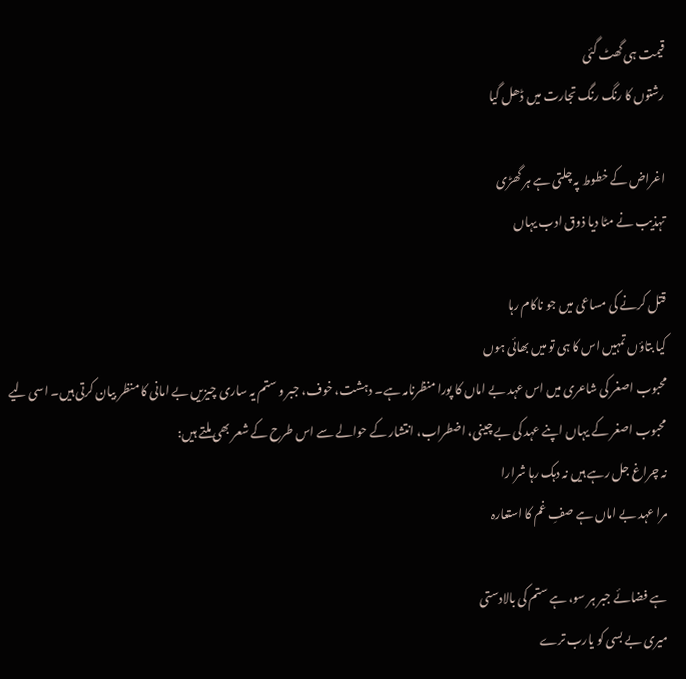قیمت ہی گھٹ گئی
رشتوں کا رنگ رنگ تجارت میں ڈھل گیا

اغراض کے خطوط پہ چلتی ہے ہر گھڑی
تہذیب نے مٹا دیا ذوق ادب یہاں

قتل کرنے کی مساعی میں جو ناکام رہا
کیا بتاؤں تمہیں اس کا ہی تو میں بھائی ہوں
محبوب اصغر کی شاعری میں اس عہد بے اماں کا پورا منظرنامہ ہے۔ دہشت، خوف، جبر و ستم یہ ساری چیزیں بے امانی کا منظر بیان کرتی ہیں۔ اسی لیے محبوب اصغر کے یہاں اپنے عہد کی بے چینی، اضطراب، انتشار کے حوالے سے اس طرح کے شعر بھی ملتے ہیں:
نہ چراغ جل رہے ہیں نہ دہک رہا شرارا
مرا عہد بے اماں ہے صفِ غم کا استعارہ

ہے فضائے جبر ہر سو، ہے ستم کی بالادستی
میری بے بسی کو یارب ترے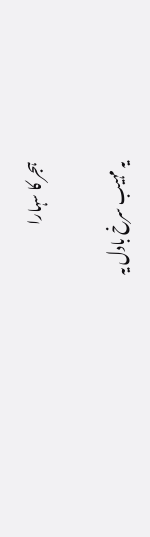ہجر کا سہارا

یہ مہیب سرخ بادل یہ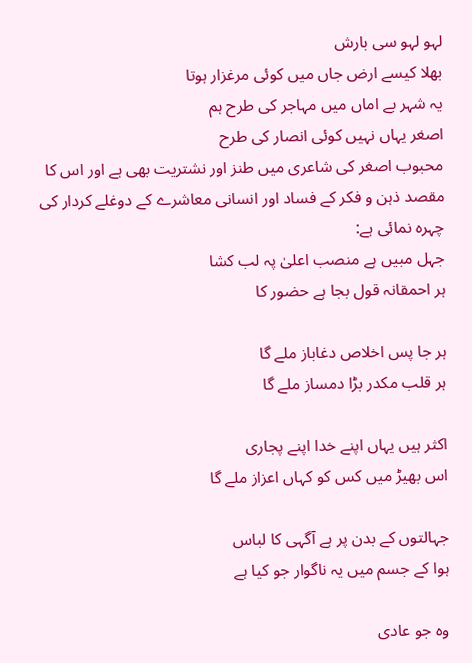لہو لہو سی بارش
بھلا کیسے ارض جاں میں کوئی مرغزار ہوتا
یہ شہر بے اماں میں مہاجر کی طرح ہم
اصغر یہاں نہیں کوئی انصار کی طرح
محبوب اصغر کی شاعری میں طنز اور نشتریت بھی ہے اور اس کا مقصد ذہن و فکر کے فساد اور انسانی معاشرے کے دوغلے کردار کی چہرہ نمائی ہے:
جہل مبیں ہے منصب اعلیٰ پہ لب کشا
ہر احمقانہ قول بجا ہے حضور کا

ہر جا پس اخلاص دغاباز ملے گا
ہر قلب مکدر بڑا دمساز ملے گا

اکثر ہیں یہاں اپنے خدا اپنے پجاری
اس بھیڑ میں کس کو کہاں اعزاز ملے گا

جہالتوں کے بدن پر ہے آگہی کا لباس
ہوا کے جسم میں یہ ناگوار جو کیا ہے

وہ جو عادی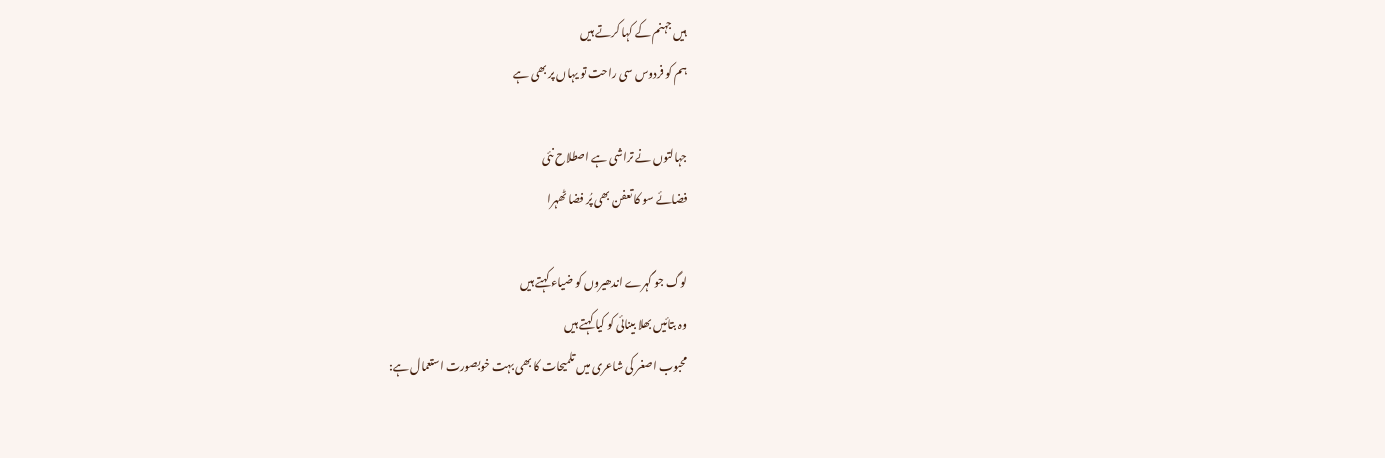ہیں جہنم کے کہا کرتے ہیں
ہم کو فردوس سی راحت تو یہاں پر بھی ہے

جہالتوں نے تراشی ہے اصطلاح نئی
فضائے سو کا تعفن بھی پُر فضا ٹھہرا

لوگ جو گہرے اندھیروں کو ضیاء کہتے ہیں
وہ بتائیں بھلا بینائی کو کیا کہتے ہیں
محبوب اصغر کی شاعری میں تلمیحات کا بھی بہت خوبصورت استعمال ہے: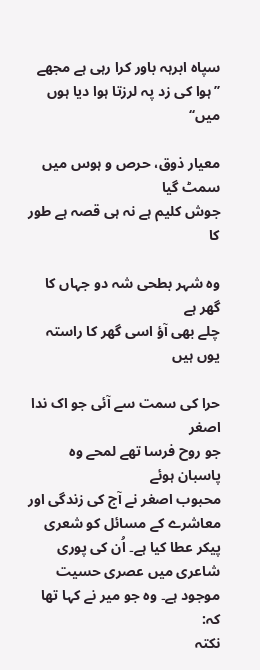سپاہ ابرہہ باور کرا رہی ہے مجھے
’’ہوا کی زد پہ لرزتا ہوا دیا ہوں میں‘‘

معیار ذوق، حرص و ہوس میں سمٹ گیا
جوش کلیم ہے نہ ہی قصہ ہے طور کا

وہ شہر بطحی شہ دو جہاں کا گھر ہے
چلے بھی آؤ اسی گھر کا راستہ یوں ہیں

حرا کی سمت سے آئی جو اک ندا اصغر
جو روح فرسا تھے لمحے وہ پاسبان ہوئے
محبوب اصغر نے آج کی زندگی اور معاشرے کے مسائل کو شعری پیکر عطا کیا ہے۔ اُن کی پوری شاعری میں عصری حسیت موجود ہے۔ وہ جو میر نے کہا تھا کہ:
نکتہ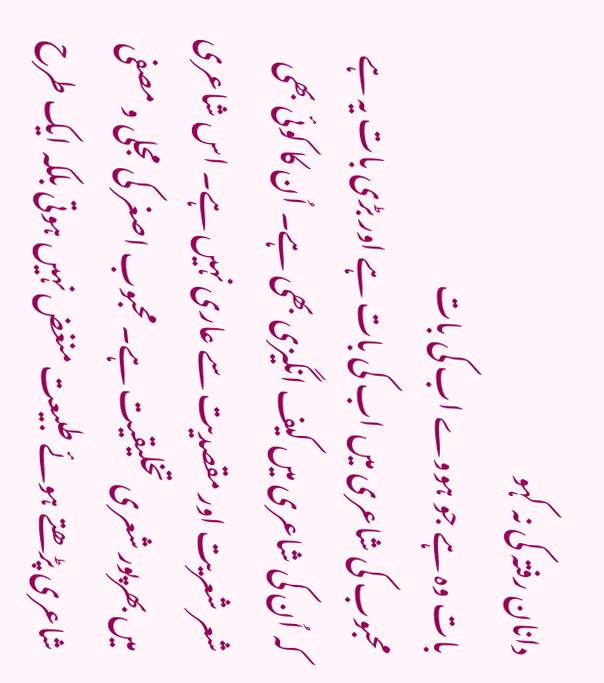دانان رفتہ کی نہ کہو
بات وہ ہے جو ہووے اب کی بات
محبوب کی شاعری میں اب کی بات ہے اور بڑی بات یہ ہے کہ اُن کی شاعری میں کیف انگیزی بھی ہے۔ اُن کا کوئی بھی شعر شعریت اور مقصدیت سے عاری نہیں ہے۔ اس شاعری میں بھرپور شعری تخلیقیت ہے۔ محبوب اصغر کی مجلی و مصفی شاعری پڑھتے ہوئے طبیعت منغض نہیں ہوتی بلکہ ایک طرح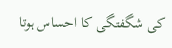کی شگفتگی کا احساس ہوتا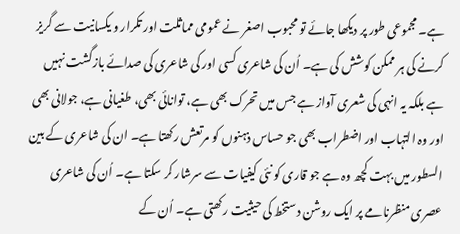ہے۔ مجموعی طور پر دیکھا جائے تو محبوب اصغر نے عمومی مماثلت اور تکرار و یکسانیت سے گریز کرنے کی ہر ممکن کوشش کی ہے۔ اُن کی شاعری کسی اور کی شاعری کی صدائے بازگشت نہیں ہے بلکہ یہ انہی کی شعری آواز ہے جس میں تحرک بھی ہے، توانائی بھی، طغیانی ہے، جولانی بھی اور وہ التہاب اور اضطراب بھی جو حساس ذہنوں کو مرتعش رکھتا ہے۔ ان کی شاعری کے بین السطور میں بہت کچھ وہ ہے جو قاری کو نئی کیفیات سے سرشار کر سکتا ہے۔ اُن کی شاعری عصری منظرنامے پر ایک روشن دستخط کی حیثیت رکھتی ہے۔ اُن کے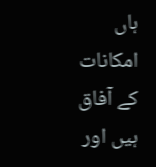ہاں امکانات کے آفاق ہیں اور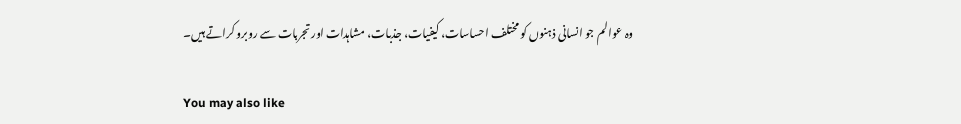وہ عوالم جو انسانی ذہنوں کو مختلف احساسات، کیفیات، جذبات، مشاہدات اور تجربات سے روبرو کراتے ہیں۔

You may also like